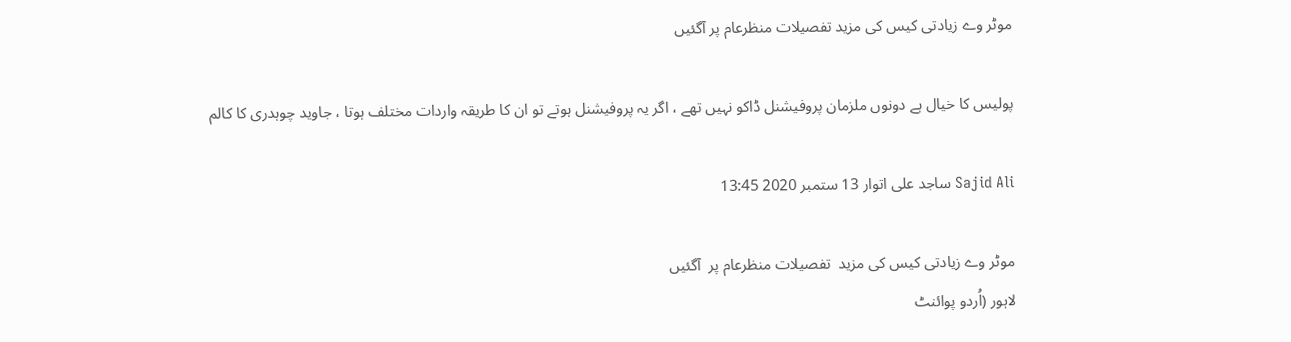موٹر وے زیادتی کیس کی مزید تفصیلات منظرعام پر آگئیں

پولیس کا خیال ہے دونوں ملزمان پروفیشنل ڈاکو نہیں تھے ، اگر یہ پروفیشنل ہوتے تو ان کا طریقہ واردات مختلف ہوتا ، جاوید چوہدری کا کالم

Sajid Ali ساجد علی اتوار 13 ستمبر 2020 13:45

موٹر وے زیادتی کیس کی مزید  تفصیلات منظرعام پر  آگئیں
لاہور (اُردو پوائنٹ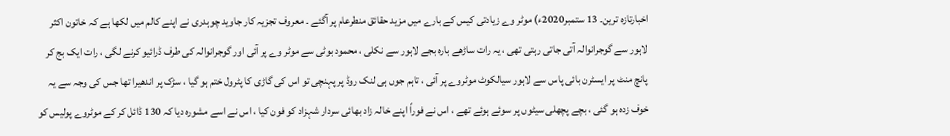اخبارتازہ ترین۔ 13 ستمبر2020ء) موٹر وے زیادتی کیس کے بارے میں مزید حقائق منطرعام پر آگئے ۔ معروف تجزیہ کار جاوید چوہدری نے اپنے کالم میں لکھا ہے کہ خاتون اکثر لاہور سے گوجرانوالہ آتی جاتی رہتی تھی ، یہ رات ساڑھے بارہ بجے لاہور سے نکلی ، محمود بوٹی سے موٹر وے پر آئی اور گوجرانوالہ کی طرف ڈرائیو کرنے لگی ، رات ایک بج کر پانچ منٹ پر ایسٹرن بائی پاس سے لاہور سیالکوٹ موٹروے پر آئی ، تاہم جوں ہی لنک روڈ پر پہنچی تو اس کی گاڑی کا پٹرول ختم ہو گیا ، سڑک پر اندھیرا تھا جس کی وجہ سے یہ خوف زدہ ہو گئی ، بچے پچھلی سیٹوں پر سوئے ہوئے تھے ، اس نے فوراً اپنے خالہ زاد بھائی سردار شہزاد کو فون کیا ، اس نے اسے مشورہ دیا کہ 130 ڈائل کر کے موٹروے پولیس کو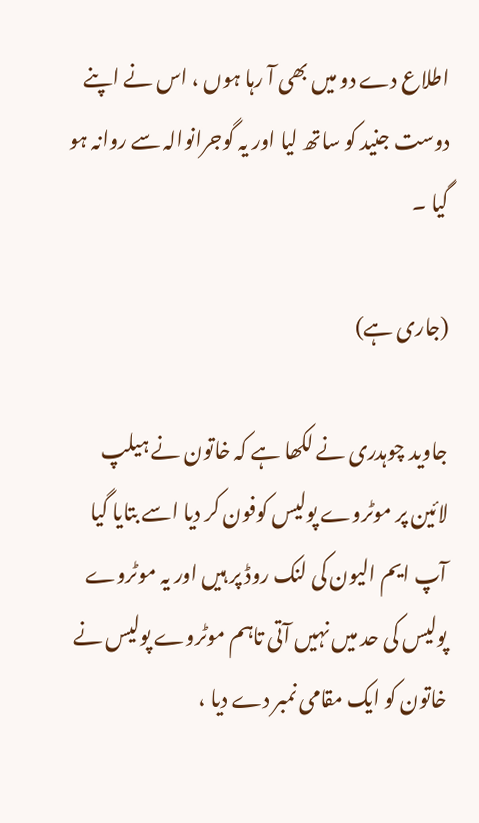اطلاع دے دو میں بھی آ رہا ہوں ، اس نے اپنے دوست جنید کو ساتھ لیا اور یہ گوجرانوالہ سے روانہ ہو گیا ۔

(جاری ہے)

جاوید چوہدری نے لکھا ہے کہ خاتون نے ہیلپ لائین پر موٹروے پولیس کوفون کر دیا اسے بتایا گیا آپ ایم الیون کی لنک روڈ پر ہیں اور یہ موٹروے پولیس کی حد میں نہیں آتی تاہم موٹروے پولیس نے خاتون کو ایک مقامی نمبر دے دیا ،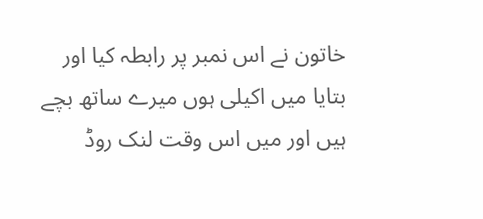خاتون نے اس نمبر پر رابطہ کیا اور بتایا میں اکیلی ہوں میرے ساتھ بچے ہیں اور میں اس وقت لنک روڈ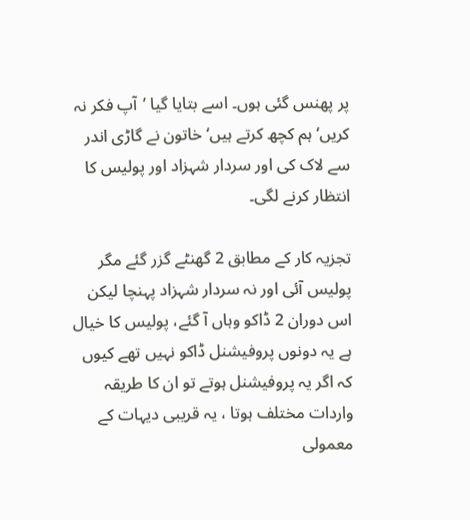پر پھنس گئی ہوں۔ اسے بتایا گیا ’آپ فکر نہ کریں‘ ہم کچھ کرتے ہیں‘ خاتون نے گاڑی اندر سے لاک کی اور سردار شہزاد اور پولیس کا انتظار کرنے لگی۔

تجزیہ کار کے مطابق 2 گھنٹے گزر گئے مگر پولیس آئی اور نہ سردار شہزاد پہنچا لیکن اس دوران 2 ڈاکو وہاں آ گئے، پولیس کا خیال ہے یہ دونوں پروفیشنل ڈاکو نہیں تھے کیوں کہ اگر یہ پروفیشنل ہوتے تو ان کا طریقہ واردات مختلف ہوتا ، یہ قریبی دیہات کے معمولی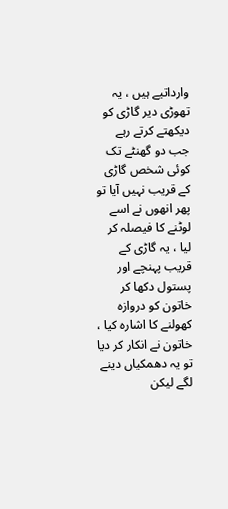وارداتیے ہیں ، یہ تھوڑی دیر گاڑی کو دیکھتے کرتے رہے جب دو گھنٹے تک کوئی شخص گاڑی کے قریب نہیں آیا تو پھر انھوں نے اسے لوٹنے کا فیصلہ کر لیا ، یہ گاڑی کے قریب پہنچے اور پستول دکھا کر خاتون کو دروازہ کھولنے کا اشارہ کیا ، خاتون نے انکار کر دیا تو یہ دھمکیاں دینے لگے لیکن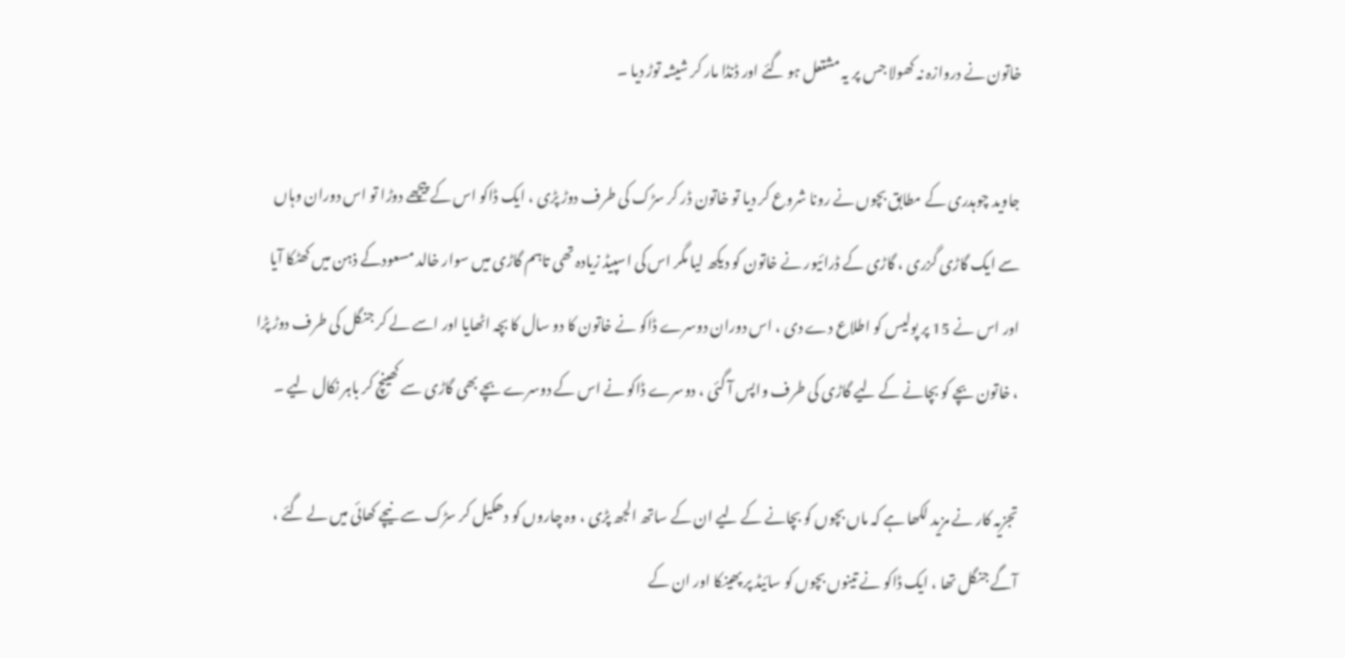خاتون نے دروازہ نہ کھولا جس پر یہ مشتعل ہو گئے اور ڈنڈا مار کر شیشہ توڑ دیا ۔

جاوید چوہدری کے مطابق بچوں نے رونا شروع کر دیا تو خاتون ڈر کر سڑک کی طرف دوڑ پڑی ، ایک ڈاکو اس کے پیچھے دوڑا تو اس دوران وہاں سے ایک گاڑی گزری ، گاڑی کے ڈرائیور نے خاتون کو دیکھ لیا مگر اس کی اسپیڈ زیادہ تھی تاہم گاڑی میں سوار خالد مسعودکے ذہن میں کھٹکا آیا اور اس نے 15 پر پولیس کو اطلاع دے دی ، اس دوران دوسرے ڈاکو نے خاتون کا دو سال کا بچہ اٹھایا اور اسے لے کر جنگل کی طرف دوڑ پڑا ، خاتون بچے کو بچانے کے لیے گاڑی کی طرف واپس آ گئی ، دوسرے ڈاکو نے اس کے دوسرے بچے بھی گاڑی سے کھینچ کر باہر نکال لیے ۔

تجزیہ کار نے مزید لکھا ہے کہ ماں بچوں کو بچانے کے لیے ان کے ساتھ الجھ پڑی ، وہ چاروں کو دھکیل کر سڑک سے نیچے کھائی میں لے گئے ، آگے جنگل تھا ، ایک ڈاکو نے تینوں بچوں کو سائیڈ پر پھینکا اور ان کے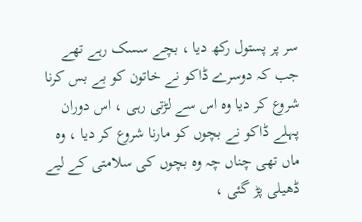سر پر پستول رکھ دیا ، بچے سسک رہے تھے جب کہ دوسرے ڈاکو نے خاتون کو بے بس کرنا شروع کر دیا وہ اس سے لڑتی رہی ، اس دوران پہلے ڈاکو نے بچوں کو مارنا شروع کر دیا ، وہ ماں تھی چناں چہ وہ بچوں کی سلامتی کے لیے ڈھیلی پڑ گئی ،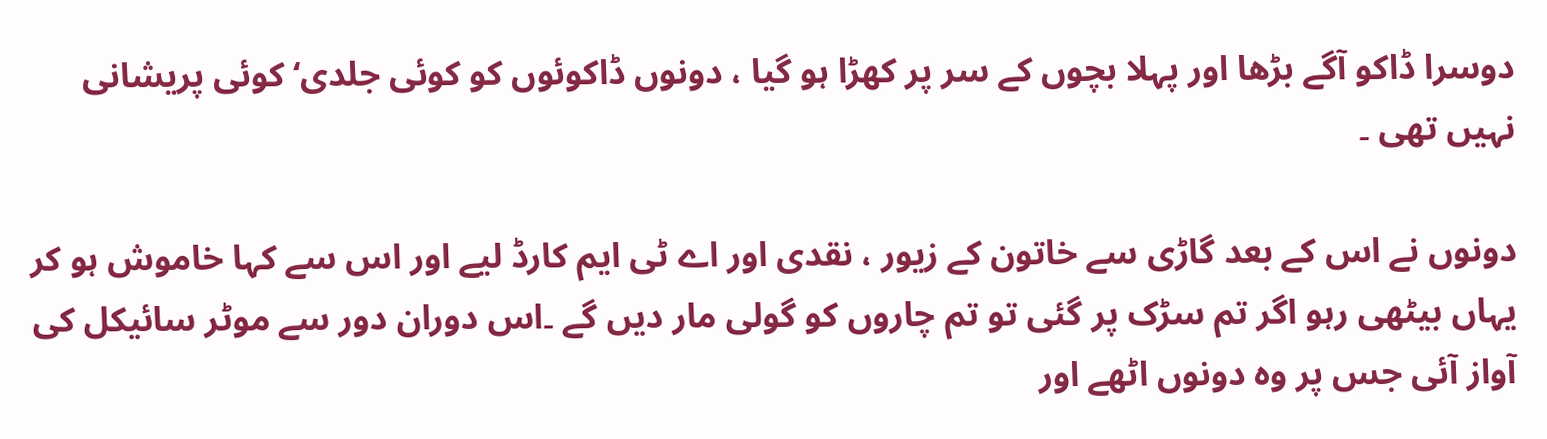دوسرا ڈاکو آگے بڑھا اور پہلا بچوں کے سر پر کھڑا ہو گیا ، دونوں ڈاکوئوں کو کوئی جلدی‘ کوئی پریشانی نہیں تھی ۔

دونوں نے اس کے بعد گاڑی سے خاتون کے زیور ، نقدی اور اے ٹی ایم کارڈ لیے اور اس سے کہا خاموش ہو کر یہاں بیٹھی رہو اگر تم سڑک پر گئی تو تم چاروں کو گولی مار دیں گے ۔اس دوران دور سے موٹر سائیکل کی آواز آئی جس پر وہ دونوں اٹھے اور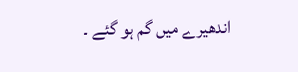اندھیرے میں گم ہو گئے ۔